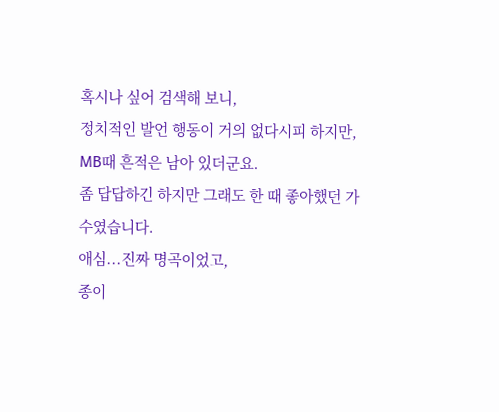혹시나 싶어 검색해 보니,
정치적인 발언 행동이 거의 없다시피 하지만,
MB때 흔적은 남아 있더군요.
좀 답답하긴 하지만 그래도 한 때 좋아했던 가수였습니다.
애심...진짜 명곡이었고,
종이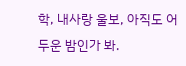학, 내사랑 울보, 아직도 어두운 밤인가 봐.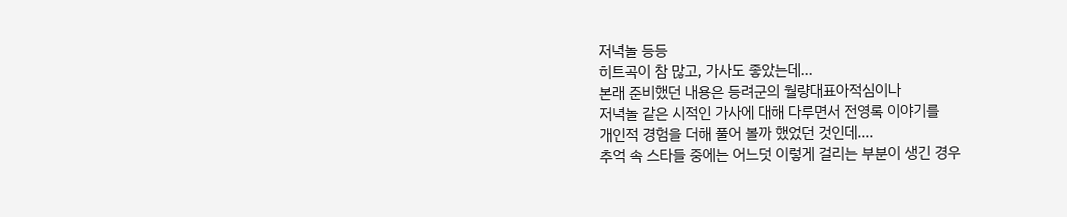저녁놀 등등
히트곡이 참 많고, 가사도 좋았는데...
본래 준비했던 내용은 등려군의 월량대표아적심이나
저녁놀 같은 시적인 가사에 대해 다루면서 전영록 이야기를
개인적 경험을 더해 풀어 볼까 했었던 것인데....
추억 속 스타들 중에는 어느덧 이렇게 걸리는 부분이 생긴 경우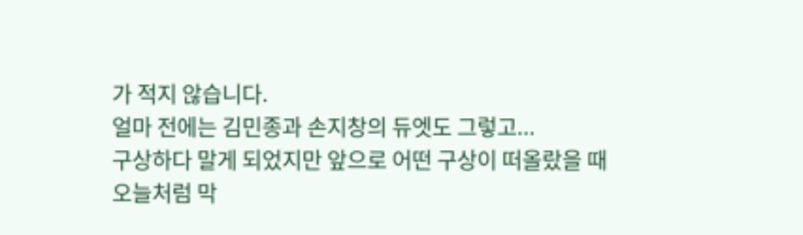가 적지 않습니다.
얼마 전에는 김민종과 손지창의 듀엣도 그렇고...
구상하다 말게 되었지만 앞으로 어떤 구상이 떠올랐을 때
오늘처럼 막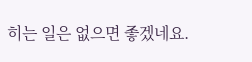히는 일은 없으면 좋겠네요.